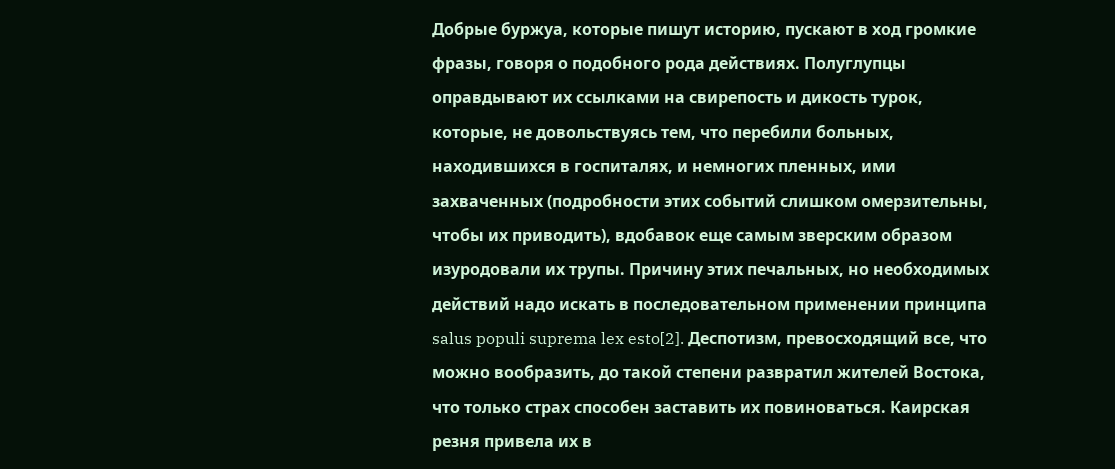Добрые буржуа, которые пишут историю, пускают в ход громкие фразы, говоря о подобного рода действиях. Полуглупцы оправдывают их ссылками на свирепость и дикость турок, которые, не довольствуясь тем, что перебили больных, находившихся в госпиталях, и немногих пленных, ими захваченных (подробности этих событий слишком омерзительны, чтобы их приводить), вдобавок еще самым зверским образом изуродовали их трупы. Причину этих печальных, но необходимых действий надо искать в последовательном применении принципа salus populi suprema lex esto[2]. Деспотизм, превосходящий все, что можно вообразить, до такой степени развратил жителей Востока, что только страх способен заставить их повиноваться. Каирская резня привела их в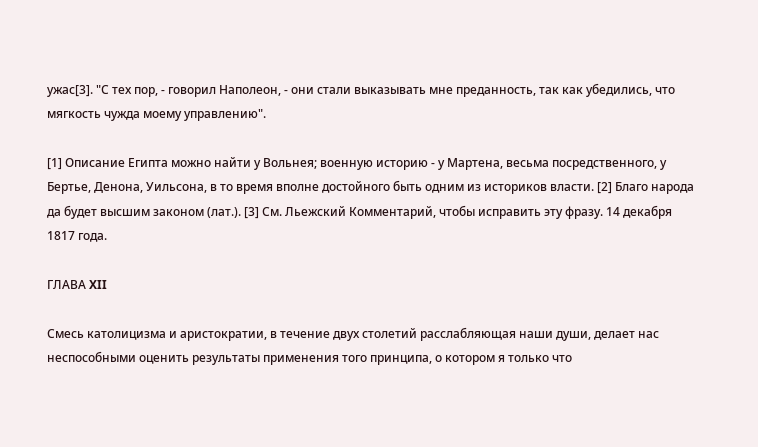ужас[3]. "С тех пор, - говорил Наполеон, - они стали выказывать мне преданность, так как убедились, что мягкость чужда моему управлению".

[1] Описание Египта можно найти у Вольнея; военную историю - у Мартена, весьма посредственного, у Бертье, Денона, Уильсона, в то время вполне достойного быть одним из историков власти. [2] Благо народа да будет высшим законом (лат.). [3] См. Льежский Комментарий, чтобы исправить эту фразу. 14 декабря 1817 года.

ГЛАВА XII

Смесь католицизма и аристократии, в течение двух столетий расслабляющая наши души, делает нас неспособными оценить результаты применения того принципа, о котором я только что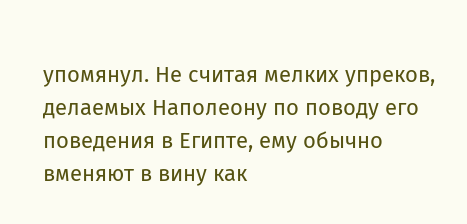упомянул. Не считая мелких упреков, делаемых Наполеону по поводу его поведения в Египте, ему обычно вменяют в вину как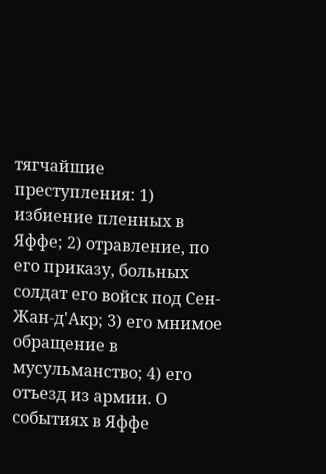тягчайшие преступления: 1) избиение пленных в Яффе; 2) отравление, по его приказу, больных солдат его войск под Сен-Жан-д'Акр; 3) его мнимое обращение в мусульманство; 4) его отъезд из армии. О событиях в Яффе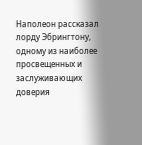Наполеон рассказал лорду Эбрингтону, одному из наиболее просвещенных и заслуживающих доверия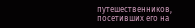путешественников, посетивших его на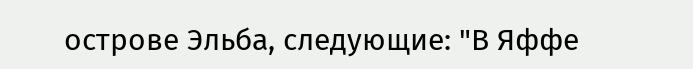острове Эльба, следующие: "В Яффе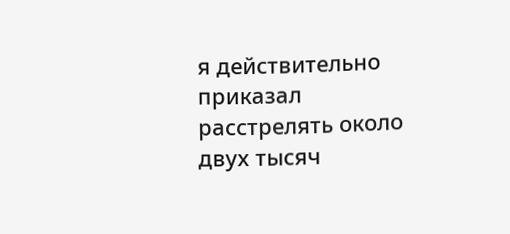я действительно приказал расстрелять около двух тысяч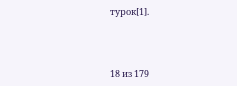турок[1].



18 из 179